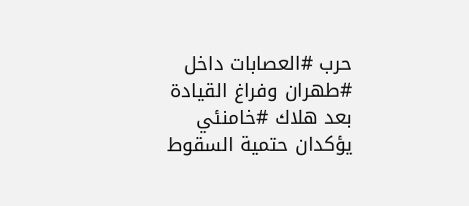حرب #العصابات داخل #طهران وفراغ القيادة بعد هلاك #خامنئي يؤكدان حتمية السقوط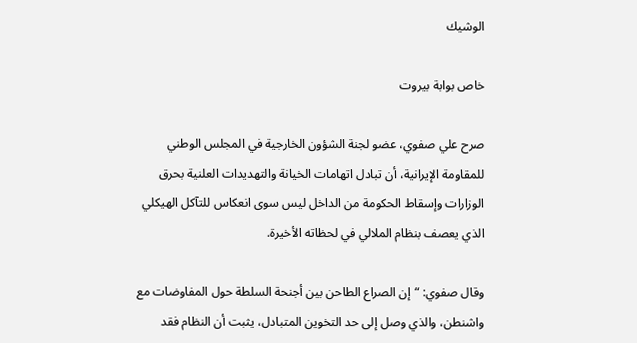الوشيك

خاص بوابة بيروت

صرح علي صفوي، عضو لجنة الشؤون الخارجية في المجلس الوطني للمقاومة الإيرانية، أن تبادل اتهامات الخيانة والتهديدات العلنية بحرق الوزارات وإسقاط الحكومة من الداخل ليس سوى انعكاس للتآكل الهيكلي الذي يعصف بنظام الملالي في لحظاته الأخيرة.

وقال صفوي: “إن الصراع الطاحن بين أجنحة السلطة حول المفاوضات مع واشنطن، والذي وصل إلى حد التخوين المتبادل، يثبت أن النظام فقد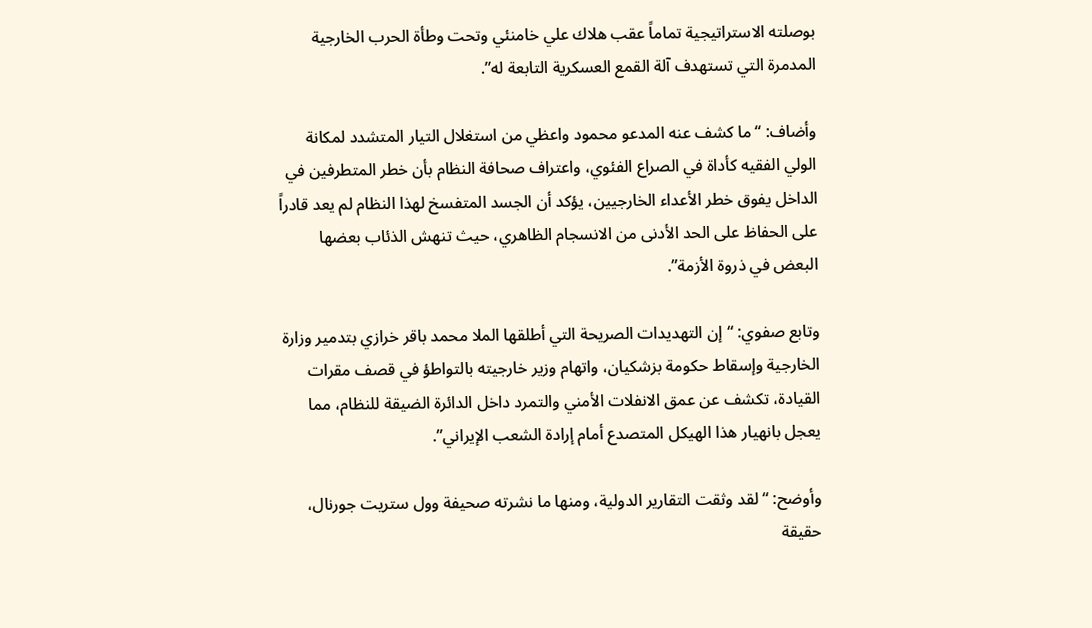بوصلته الاستراتيجية تماماً عقب هلاك علي خامنئي وتحت وطأة الحرب الخارجية المدمرة التي تستهدف آلة القمع العسكرية التابعة له”.

وأضاف: “ما كشف عنه المدعو محمود واعظي من استغلال التيار المتشدد لمكانة الولي الفقيه كأداة في الصراع الفئوي، واعتراف صحافة النظام بأن خطر المتطرفين في الداخل يفوق خطر الأعداء الخارجيين، يؤكد أن الجسد المتفسخ لهذا النظام لم يعد قادراً على الحفاظ على الحد الأدنى من الانسجام الظاهري، حيث تنهش الذئاب بعضها البعض في ذروة الأزمة”.

وتابع صفوي: “إن التهديدات الصريحة التي أطلقها الملا محمد باقر خرازي بتدمير وزارة الخارجية وإسقاط حكومة بزشكيان، واتهام وزير خارجيته بالتواطؤ في قصف مقرات القيادة، تكشف عن عمق الانفلات الأمني والتمرد داخل الدائرة الضيقة للنظام، مما يعجل بانهيار هذا الهيكل المتصدع أمام إرادة الشعب الإيراني”.

وأوضح: “لقد وثقت التقارير الدولية، ومنها ما نشرته صحيفة وول ستريت جورنال، حقيقة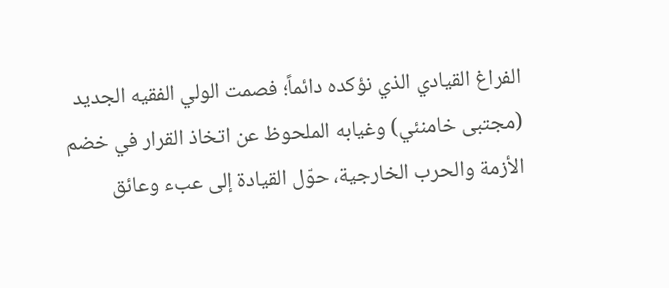الفراغ القيادي الذي نؤكده دائماً؛ فصمت الولي الفقيه الجديد (مجتبى خامنئي) وغيابه الملحوظ عن اتخاذ القرار في خضم الأزمة والحرب الخارجية، حوّل القيادة إلى عبء وعائق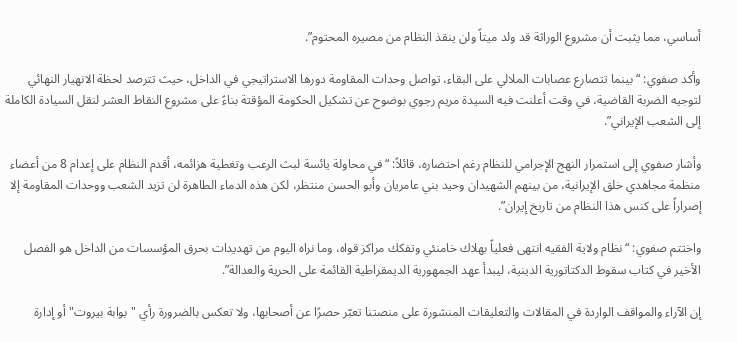أساسي، مما يثبت أن مشروع الوراثة قد ولد ميتاً ولن ينقذ النظام من مصيره المحتوم”.

وأكد صفوي: “بينما تتصارع عصابات الملالي على البقاء، تواصل وحدات المقاومة دورها الاستراتيجي في الداخل، حيث تترصد لحظة الانهيار النهائي لتوجيه الضربة القاضية، في وقت أعلنت فيه السيدة مريم رجوي بوضوح عن تشكيل الحكومة المؤقتة بناءً على مشروع النقاط العشر لنقل السيادة الكاملة إلى الشعب الإيراني”.

وأشار صفوي إلى استمرار النهج الإجرامي للنظام رغم احتضاره، قائلاً: “في محاولة يائسة لبث الرعب وتغطية هزائمه، أقدم النظام على إعدام 8 من أعضاء منظمة مجاهدي خلق الإيرانية، من بينهم الشهيدان وحيد بني عامريان وأبو الحسن منتظر، لكن هذه الدماء الطاهرة لن تزيد الشعب ووحدات المقاومة إلا إصراراً على كنس هذا النظام من تاريخ إيران”.

واختتم صفوي: “نظام ولاية الفقيه انتهى فعلياً بهلاك خامنئي وتفكك مراكز قواه، وما نراه اليوم من تهديدات بحرق المؤسسات من الداخل هو الفصل الأخير في كتاب سقوط الدكتاتورية الدينية، ليبدأ عهد الجمهورية الديمقراطية القائمة على الحرية والعدالة”.

إن الآراء والمواقف الواردة في المقالات والتعليقات المنشورة على منصتنا تعبّر حصرًا عن أصحابها، ولا تعكس بالضرورة رأي "بوابة بيروت" أو إدارة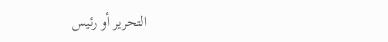التحرير أو رئيس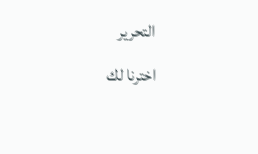التحرير
اخترنا لك